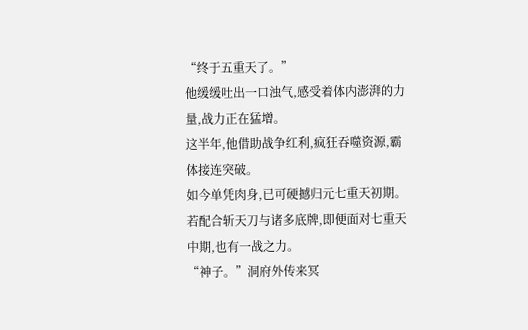“终于五重天了。”
他缓缓吐出一口浊气,感受着体内澎湃的力量,战力正在猛增。
这半年,他借助战争红利,疯狂吞噬资源,霸体接连突破。
如今单凭肉身,已可硬撼归元七重天初期。
若配合斩天刀与诸多底牌,即便面对七重天中期,也有一战之力。
“神子。”洞府外传来冥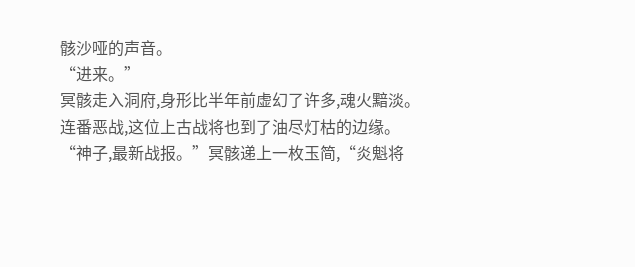骸沙哑的声音。
“进来。”
冥骸走入洞府,身形比半年前虚幻了许多,魂火黯淡。
连番恶战,这位上古战将也到了油尽灯枯的边缘。
“神子,最新战报。”冥骸递上一枚玉简,“炎魁将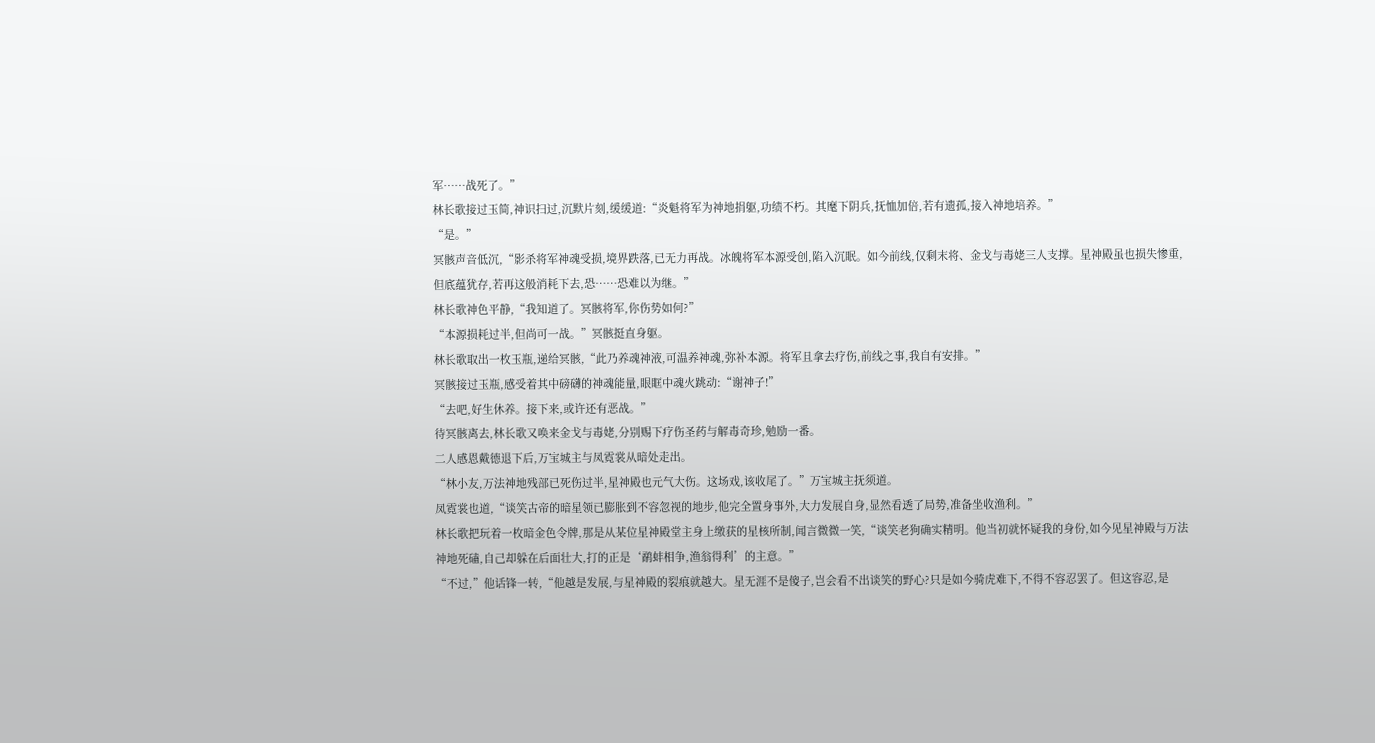军……战死了。”
林长歌接过玉简,神识扫过,沉默片刻,缓缓道:“炎魁将军为神地捐躯,功绩不朽。其麾下阴兵,抚恤加倍,若有遗孤,接入神地培养。”
“是。”
冥骸声音低沉,“影杀将军神魂受损,境界跌落,已无力再战。冰魄将军本源受创,陷入沉眠。如今前线,仅剩末将、金戈与毒姥三人支撑。星神殿虽也损失惨重,但底蕴犹存,若再这般消耗下去,恐……恐难以为继。”
林长歌神色平静,“我知道了。冥骸将军,你伤势如何?”
“本源损耗过半,但尚可一战。”冥骸挺直身躯。
林长歌取出一枚玉瓶,递给冥骸,“此乃养魂神液,可温养神魂,弥补本源。将军且拿去疗伤,前线之事,我自有安排。”
冥骸接过玉瓶,感受着其中磅礴的神魂能量,眼眶中魂火跳动:“谢神子!”
“去吧,好生休养。接下来,或许还有恶战。”
待冥骸离去,林长歌又唤来金戈与毒姥,分别赐下疗伤圣药与解毒奇珍,勉励一番。
二人感恩戴德退下后,万宝城主与凤霓裳从暗处走出。
“林小友,万法神地残部已死伤过半,星神殿也元气大伤。这场戏,该收尾了。”万宝城主抚须道。
凤霓裳也道,“谈笑古帝的暗星领已膨胀到不容忽视的地步,他完全置身事外,大力发展自身,显然看透了局势,准备坐收渔利。”
林长歌把玩着一枚暗金色令牌,那是从某位星神殿堂主身上缴获的星核所制,闻言微微一笑,“谈笑老狗确实精明。他当初就怀疑我的身份,如今见星神殿与万法神地死磕,自己却躲在后面壮大,打的正是‘鹬蚌相争,渔翁得利’的主意。”
“不过,”他话锋一转,“他越是发展,与星神殿的裂痕就越大。星无涯不是傻子,岂会看不出谈笑的野心?只是如今骑虎难下,不得不容忍罢了。但这容忍,是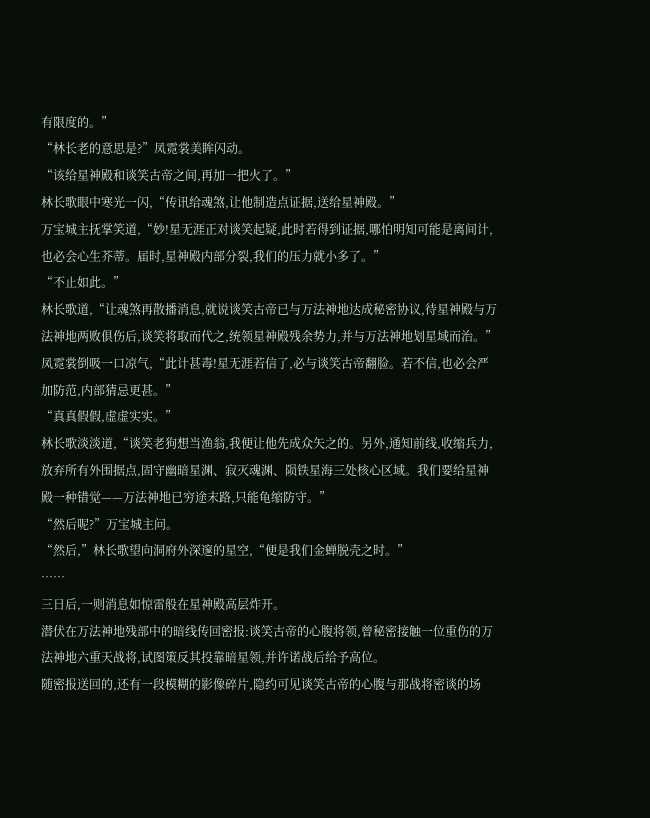有限度的。”
“林长老的意思是?”凤霓裳美眸闪动。
“该给星神殿和谈笑古帝之间,再加一把火了。”
林长歌眼中寒光一闪,“传讯给魂煞,让他制造点证据,送给星神殿。”
万宝城主抚掌笑道,“妙!星无涯正对谈笑起疑,此时若得到证据,哪怕明知可能是离间计,也必会心生芥蒂。届时,星神殿内部分裂,我们的压力就小多了。”
“不止如此。”
林长歌道,“让魂煞再散播消息,就说谈笑古帝已与万法神地达成秘密协议,待星神殿与万法神地两败俱伤后,谈笑将取而代之,统领星神殿残余势力,并与万法神地划星域而治。”
凤霓裳倒吸一口凉气,“此计甚毒!星无涯若信了,必与谈笑古帝翻脸。若不信,也必会严加防范,内部猜忌更甚。”
“真真假假,虚虚实实。”
林长歌淡淡道,“谈笑老狗想当渔翁,我便让他先成众矢之的。另外,通知前线,收缩兵力,放弃所有外围据点,固守幽暗星渊、寂灭魂渊、陨铁星海三处核心区域。我们要给星神殿一种错觉——万法神地已穷途末路,只能龟缩防守。”
“然后呢?”万宝城主问。
“然后,”林长歌望向洞府外深邃的星空,“便是我们金蝉脱壳之时。”
……
三日后,一则消息如惊雷般在星神殿高层炸开。
潜伏在万法神地残部中的暗线传回密报:谈笑古帝的心腹将领,曾秘密接触一位重伤的万法神地六重天战将,试图策反其投靠暗星领,并许诺战后给予高位。
随密报送回的,还有一段模糊的影像碎片,隐约可见谈笑古帝的心腹与那战将密谈的场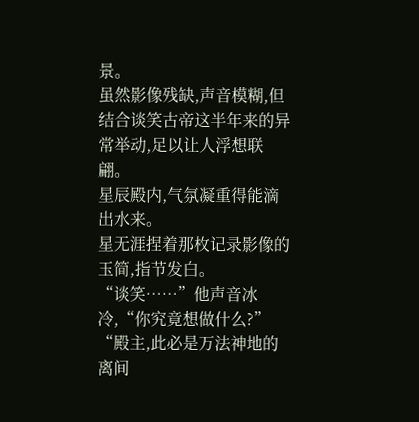景。
虽然影像残缺,声音模糊,但结合谈笑古帝这半年来的异常举动,足以让人浮想联翩。
星辰殿内,气氛凝重得能滴出水来。
星无涯捏着那枚记录影像的玉简,指节发白。
“谈笑……”他声音冰冷,“你究竟想做什么?”
“殿主,此必是万法神地的离间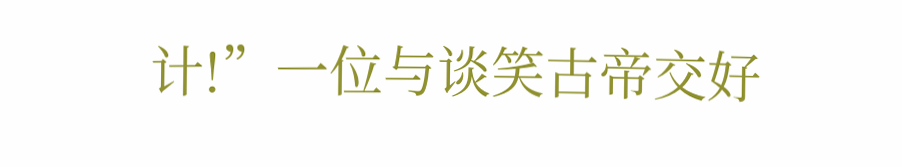计!”一位与谈笑古帝交好